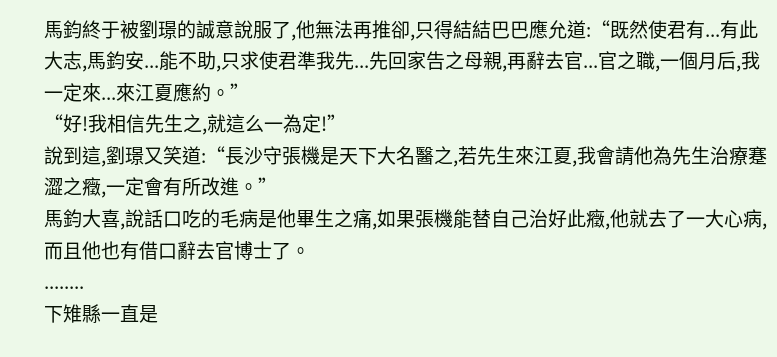馬鈞終于被劉璟的誠意說服了,他無法再推卻,只得結結巴巴應允道:“既然使君有...有此大志,馬鈞安...能不助,只求使君準我先...先回家告之母親,再辭去官...官之職,一個月后,我一定來...來江夏應約。”
“好!我相信先生之,就這么一為定!”
說到這,劉璟又笑道:“長沙守張機是天下大名醫之,若先生來江夏,我會請他為先生治療蹇澀之癥,一定會有所改進。”
馬鈞大喜,說話口吃的毛病是他畢生之痛,如果張機能替自己治好此癥,他就去了一大心病,而且他也有借口辭去官博士了。
........
下雉縣一直是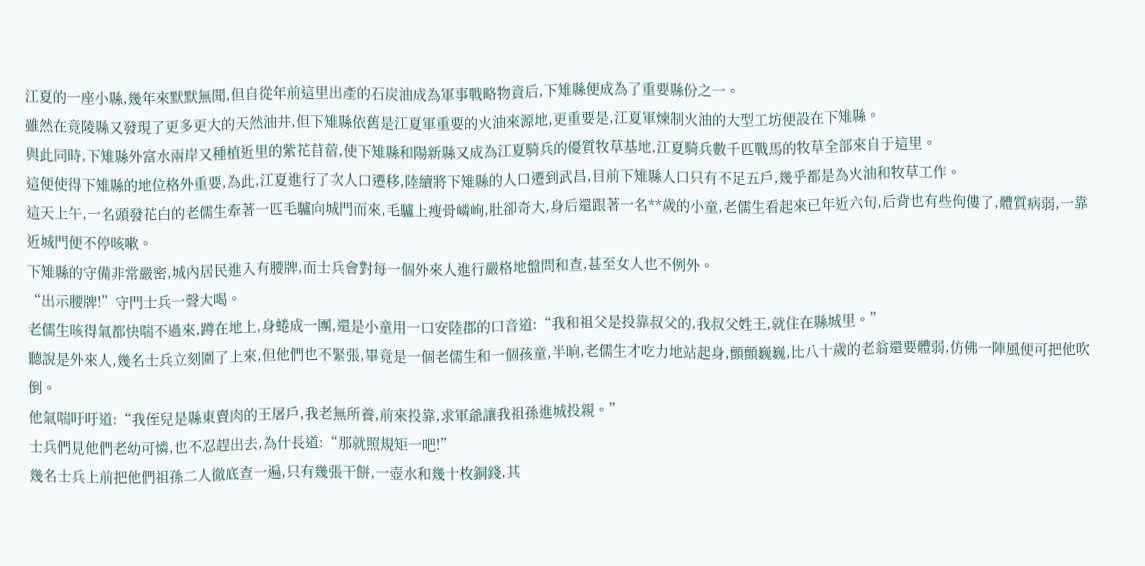江夏的一座小縣,幾年來默默無聞,但自從年前這里出產的石炭油成為軍事戰略物資后,下雉縣便成為了重要縣份之一。
雖然在竟陵縣又發現了更多更大的天然油井,但下雉縣依舊是江夏軍重要的火油來源地,更重要是,江夏軍煉制火油的大型工坊便設在下雉縣。
與此同時,下雉縣外富水兩岸又種植近里的紫花苜蓿,使下雉縣和陽新縣又成為江夏騎兵的優質牧草基地,江夏騎兵數千匹戰馬的牧草全部來自于這里。
這便使得下雉縣的地位格外重要,為此,江夏進行了次人口遷移,陸續將下雉縣的人口遷到武昌,目前下雉縣人口只有不足五戶,幾乎都是為火油和牧草工作。
這天上午,一名頭發花白的老儒生牽著一匹毛驢向城門而來,毛驢上瘦骨嶙峋,肚卻奇大,身后還跟著一名**歲的小童,老儒生看起來已年近六旬,后背也有些佝僂了,體質病弱,一靠近城門便不停咳嗽。
下雉縣的守備非常嚴密,城內居民進入有腰牌,而士兵會對每一個外來人進行嚴格地盤問和查,甚至女人也不例外。
“出示腰牌!”守門士兵一聲大喝。
老儒生咳得氣都快喘不過來,蹲在地上,身蜷成一團,還是小童用一口安陸郡的口音道:“我和祖父是投靠叔父的,我叔父姓王,就住在縣城里。”
聽說是外來人,幾名士兵立刻圍了上來,但他們也不緊張,畢竟是一個老儒生和一個孩童,半晌,老儒生才吃力地站起身,顫顫巍巍,比八十歲的老翁還要體弱,仿佛一陣風便可把他吹倒。
他氣喘吁吁道:“我侄兒是縣東賣肉的王屠戶,我老無所養,前來投靠,求軍爺讓我祖孫進城投親。”
士兵們見他們老幼可憐,也不忍趕出去,為什長道:“那就照規矩一吧!”
幾名士兵上前把他們祖孫二人徹底查一遍,只有幾張干餅,一壺水和幾十枚銅錢,其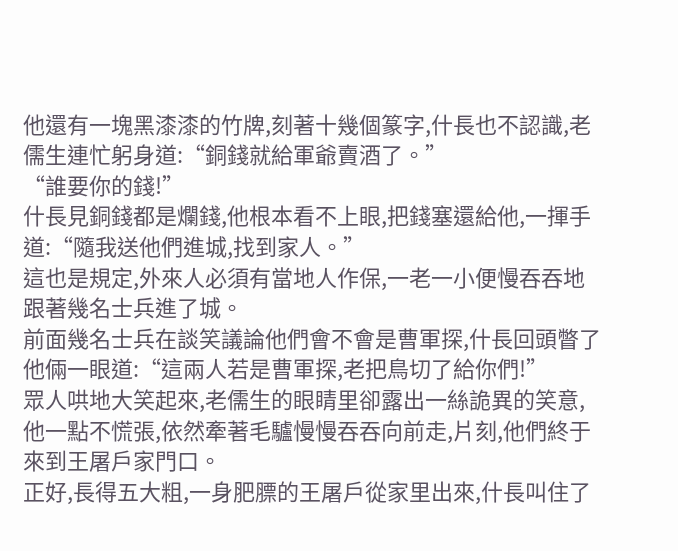他還有一塊黑漆漆的竹牌,刻著十幾個篆字,什長也不認識,老儒生連忙躬身道:“銅錢就給軍爺賣酒了。”
“誰要你的錢!”
什長見銅錢都是爛錢,他根本看不上眼,把錢塞還給他,一揮手道:“隨我送他們進城,找到家人。”
這也是規定,外來人必須有當地人作保,一老一小便慢吞吞地跟著幾名士兵進了城。
前面幾名士兵在談笑議論他們會不會是曹軍探,什長回頭瞥了他倆一眼道:“這兩人若是曹軍探,老把鳥切了給你們!”
眾人哄地大笑起來,老儒生的眼睛里卻露出一絲詭異的笑意,他一點不慌張,依然牽著毛驢慢慢吞吞向前走,片刻,他們終于來到王屠戶家門口。
正好,長得五大粗,一身肥膘的王屠戶從家里出來,什長叫住了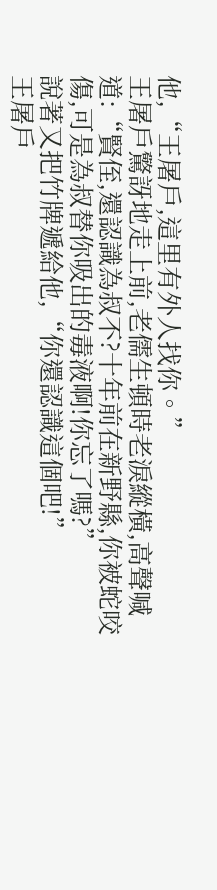他,“王屠戶,這里有外人找你。”
王屠戶驚訝地走上前,老儒生頓時老淚縱橫,高聲喊道:“賢侄,還認識為叔不?十年前在新野縣,你被蛇咬傷,可是為叔替你吸出的毒液啊!你忘了嗎?”
說著又把竹牌遞給他,“你還認識這個吧!”
王屠戶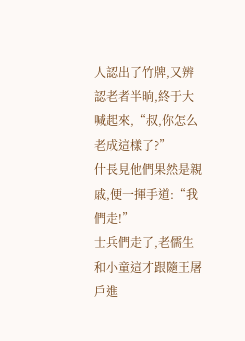人認出了竹牌,又辨認老者半晌,終于大喊起來,“叔,你怎么老成這樣了?”
什長見他們果然是親戚,便一揮手道:“我們走!”
士兵們走了,老儒生和小童這才跟隨王屠戶進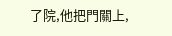了院,他把門關上,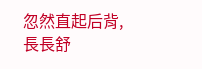忽然直起后背,長長舒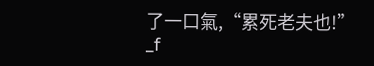了一口氣,“累死老夫也!”
_f